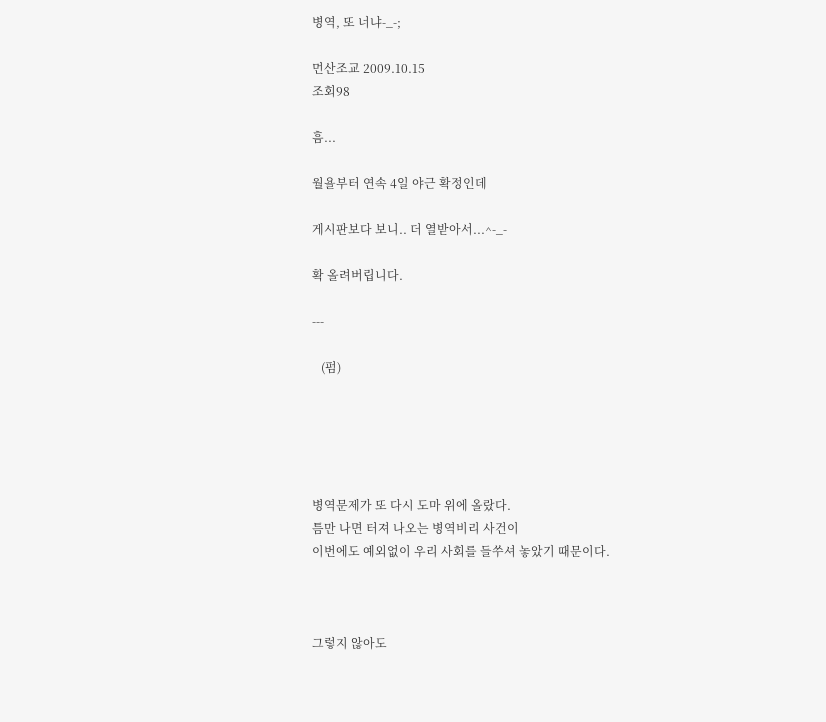병역, 또 너냐-_-;

먼산조교 2009.10.15
조회98

흠...

월욜부터 연속 4일 야근 확정인데

게시판보다 보니.. 더 열받아서...^-_-

확 올려버립니다.

---

   (펌)





병역문제가 또 다시 도마 위에 올랐다.
틈만 나면 터져 나오는 병역비리 사건이
이번에도 예외없이 우리 사회를 들쑤셔 놓았기 때문이다.



그렇지 않아도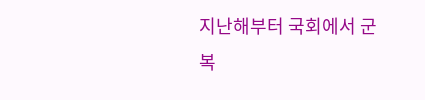지난해부터 국회에서 군복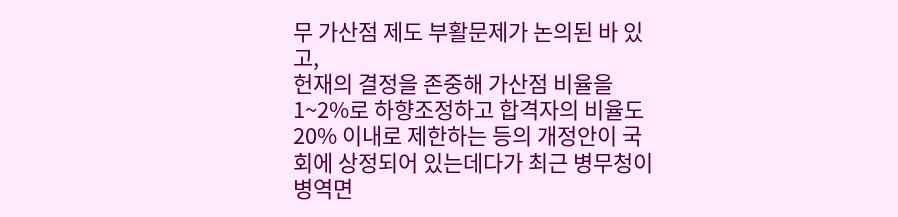무 가산점 제도 부활문제가 논의된 바 있고,
헌재의 결정을 존중해 가산점 비율을 1~2%로 하향조정하고 합격자의 비율도 20% 이내로 제한하는 등의 개정안이 국회에 상정되어 있는데다가 최근 병무청이 병역면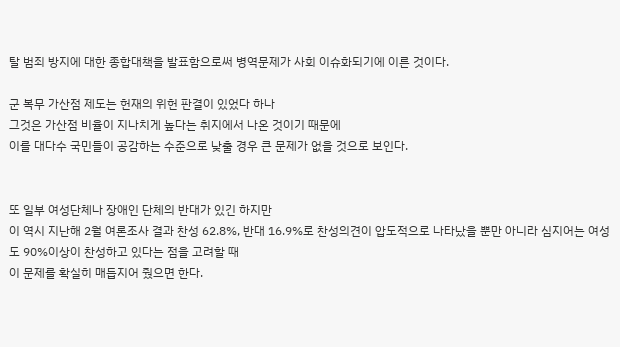탈 범죄 방지에 대한 종합대책을 발표함으로써 병역문제가 사회 이슈화되기에 이른 것이다.

군 복무 가산점 제도는 헌재의 위헌 판결이 있었다 하나
그것은 가산점 비율이 지나치게 높다는 취지에서 나온 것이기 때문에
이를 대다수 국민들이 공감하는 수준으로 낮출 경우 큰 문제가 없을 것으로 보인다.


또 일부 여성단체나 장애인 단체의 반대가 있긴 하지만
이 역시 지난해 2월 여론조사 결과 찬성 62.8%, 반대 16.9%로 찬성의견이 압도적으로 나타났을 뿐만 아니라 심지어는 여성도 90%이상이 찬성하고 있다는 점을 고려할 때
이 문제를 확실히 매듭지어 줬으면 한다.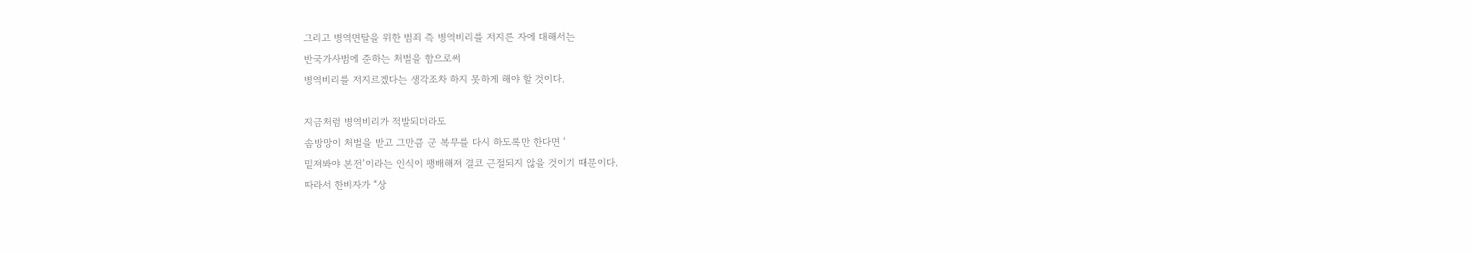그리고 병역면탈을 위한 범죄 즉 병역비리를 저지른 자에 대해서는
반국가사범에 준하는 처벌을 함으로써
병역비리를 저지르겠다는 생각조차 하지 못하게 해야 할 것이다.

지금처럼 병역비리가 적발되더라도
솜방망이 처벌을 받고 그만큼 군 복무를 다시 하도록만 한다면 ‘
밑져봐야 본전’이라는 인식이 팽배해져 결코 근절되지 않을 것이기 때문이다.
따라서 한비자가 “상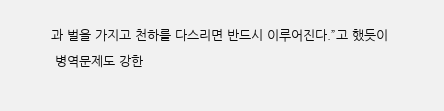과 벌을 가지고 천하를 다스리면 반드시 이루어진다.”고 했듯이
 병역문제도 강한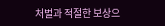처벌과 적절한 보상으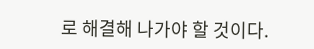로 해결해 나가야 할 것이다.